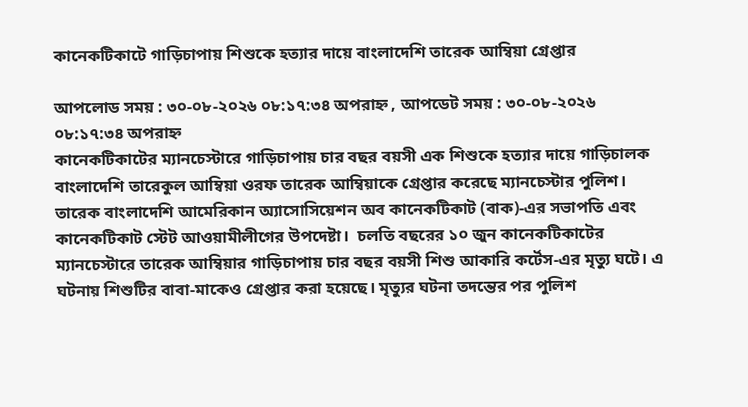কানেকটিকাটে গাড়িচাপায় শিশুকে হত্যার দায়ে বাংলাদেশি তারেক আম্বিয়া গ্রেপ্তার

আপলোড সময় : ৩০-০৮-২০২৬ ০৮:১৭:৩৪ অপরাহ্ন , আপডেট সময় : ৩০-০৮-২০২৬ ০৮:১৭:৩৪ অপরাহ্ন
কানেকটিকাটের ম্যানচেস্টারে গাড়িচাপায় চার বছর বয়সী এক শিশুকে হত্যার দায়ে গাড়িচালক বাংলাদেশি তারেকুল আম্বিয়া ওরফ তারেক আম্বিয়াকে গ্রেপ্তার করেছে ম্যানচেস্টার পুলিশ। তারেক বাংলাদেশি আমেরিকান অ্যাসোসিয়েশন অব কানেকটিকাট (বাক)-এর সভাপতি এবং  কানেকটিকাট স্টেট আওয়ামীলীগের উপদেষ্টা।  চলতি বছরের ১০ জুন কানেকটিকাটের ম্যানচেস্টারে তারেক আম্বিয়ার গাড়িচাপায় চার বছর বয়সী শিশু আকারি কর্টেস-এর মৃত্যু ঘটে। এ ঘটনায় শিশুটির বাবা-মাকেও গ্রেপ্তার করা হয়েছে। মৃত্যুর ঘটনা তদন্তের পর পুলিশ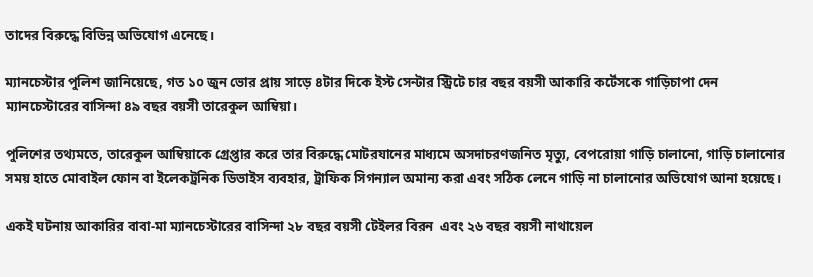তাদের বিরুদ্ধে বিভিন্ন অভিযোগ এনেছে।

ম্যানচেস্টার পুলিশ জানিয়েছে, গত ১০ জুন ভোর প্রায় সাড়ে ৪টার দিকে ইস্ট সেন্টার স্ট্রিটে চার বছর বয়সী আকারি কর্টেসকে গাড়িচাপা দেন ম্যানচেস্টারের বাসিন্দা ৪৯ বছর বয়সী তারেকুল আম্বিয়া।

পুলিশের তথ্যমতে, তারেকুল আম্বিয়াকে গ্রেপ্তার করে তার বিরুদ্ধে মোটরযানের মাধ্যমে অসদাচরণজনিত মৃত্যু, বেপরোয়া গাড়ি চালানো, গাড়ি চালানোর সময় হাতে মোবাইল ফোন বা ইলেকট্রনিক ডিভাইস ব্যবহার, ট্রাফিক সিগন্যাল অমান্য করা এবং সঠিক লেনে গাড়ি না চালানোর অভিযোগ আনা হয়েছে।

একই ঘটনায় আকারির বাবা-মা ম্যানচেস্টারের বাসিন্দা ২৮ বছর বয়সী টেইলর বিরন  এবং ২৬ বছর বয়সী নাথায়েল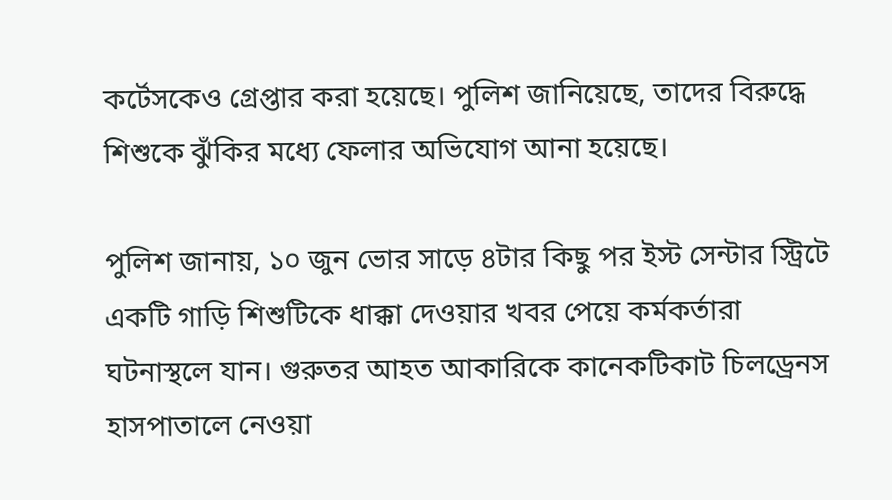কর্টেসকেও গ্রেপ্তার করা হয়েছে। পুলিশ জানিয়েছে, তাদের বিরুদ্ধে শিশুকে ঝুঁকির মধ্যে ফেলার অভিযোগ আনা হয়েছে।

পুলিশ জানায়, ১০ জুন ভোর সাড়ে ৪টার কিছু পর ইস্ট সেন্টার স্ট্রিটে একটি গাড়ি শিশুটিকে ধাক্কা দেওয়ার খবর পেয়ে কর্মকর্তারা ঘটনাস্থলে যান। গুরুতর আহত আকারিকে কানেকটিকাট চিলড্রেনস হাসপাতালে নেওয়া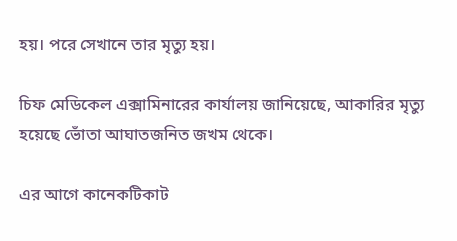হয়। পরে সেখানে তার মৃত্যু হয়।

চিফ মেডিকেল এক্সামিনারের কার্যালয় জানিয়েছে, আকারির মৃত্যু হয়েছে ভোঁতা আঘাতজনিত জখম থেকে।

এর আগে কানেকটিকাট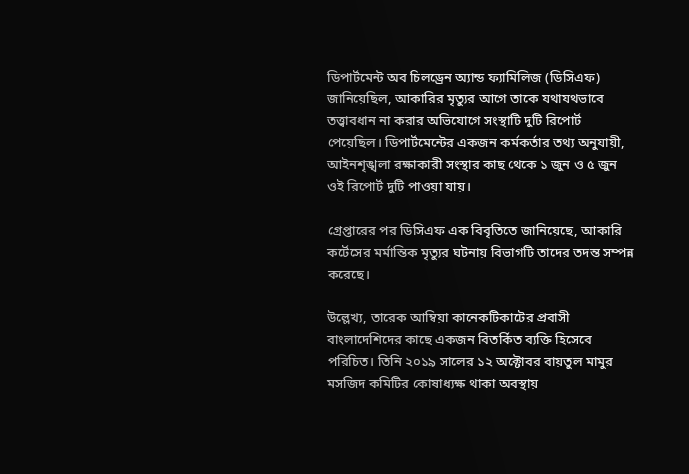ডিপার্টমেন্ট অব চিলড্রেন অ্যান্ড ফ্যামিলিজ (ডিসিএফ) জানিয়েছিল, আকারির মৃত্যুর আগে তাকে যথাযথভাবে তত্ত্বাবধান না করার অভিযোগে সংস্থাটি দুটি রিপোর্ট পেয়েছিল। ডিপার্টমেন্টের একজন কর্মকর্তার তথ্য অনুযায়ী, আইনশৃঙ্খলা রক্ষাকারী সংস্থার কাছ থেকে ১ জুন ও ৫ জুন ওই রিপোর্ট দুটি পাওয়া যায়।

গ্রেপ্তারের পর ডিসিএফ এক বিবৃতিতে জানিয়েছে, আকারি কর্টেসের মর্মান্তিক মৃত্যুর ঘটনায় বিভাগটি তাদের তদন্ত সম্পন্ন করেছে।

উল্লেখ্য, তারেক আম্বিয়া কানেকটিকাটের প্রবাসী বাংলাদেশিদের কাছে একজন বিতর্কিত ব্যক্তি হিসেবে পরিচিত। তিনি ২০১৯ সালের ১২ অক্টোবর বায়তুল মামুর মসজিদ কমিটির কোষাধ্যক্ষ থাকা অবস্থায়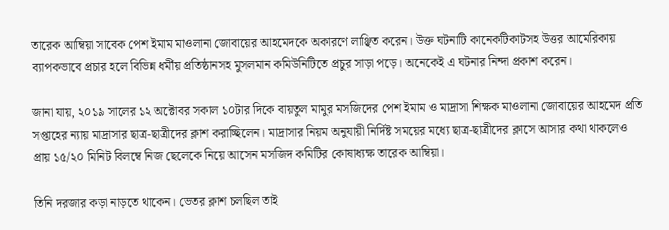তারেক আম্বিয়া সাবেক পেশ ইমাম মাওলানা জোবায়ের আহমেদকে অকারণে লাঞ্ছিত করেন। উক্ত ঘটনাটি কানেকটিকাটসহ উত্তর আমেরিকায় ব্যাপকভাবে প্রচার হলে বিভিন্ন ধর্মীয় প্রতিষ্ঠানসহ মুসলমান কমিউনিটিতে প্রচুর সাড়া পড়ে। অনেকেই এ ঘটনার নিন্দা প্রকাশ করেন।

জানা যায়, ২০১৯ সালের ১২ অক্টোবর সকাল ১০টার দিকে বায়তুল মামুর মসজিদের পেশ ইমাম ও মাদ্রাসা শিক্ষক মাওলানা জোবায়ের আহমেদ প্রতি সপ্তাহের ন্যায় মাদ্রাসার ছাত্র-ছাত্রীদের ক্লাশ করাচ্ছিলেন। মাদ্রাসার নিয়ম অনুযায়ী নির্দিষ্ট সময়ের মধ্যে ছাত্র-ছাত্রীদের ক্লাসে আসার কথা থাকলেও প্রায় ১৫/২০ মিনিট বিলম্বে নিজ ছেলেকে নিয়ে আসেন মসজিদ কমিটির কোষাধ্যক্ষ তারেক আম্বিয়া।

তিনি দরজার কড়া নাড়তে থাকেন। ভেতর ক্লাশ চলছিল তাই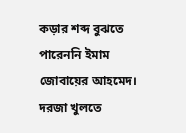কড়ার শব্দ বুঝতে পারেননি ইমাম জোবায়ের আহমেদ। দরজা খুলতে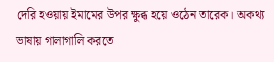দেরি হওয়ায় ইমামের উপর ক্ষুব্ধ হয়ে ওঠেন তারেক। অকথ্য ভাষায় গালাগালি করতে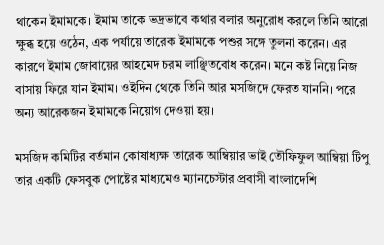থাকেন ইমামকে। ইমাম তাকে ভদ্রভাবে কথার বলার অনুরোধ করলে তিনি আরো ক্ষুব্ধ হয়ে ওঠেন, এক পর্যায়ে তারেক ইমামকে পশুর সঙ্গে তুলনা করেন। এর কারণে ইমাম জোবায়ের আহমেদ চরম লাঞ্ছিতবোধ করেন। মনে কষ্ট নিয়ে নিজ বাসায় ফিরে যান ইমাম। ওইদিন থেকে তিনি আর মসজিদে ফেরত যাননি। পরে অন্য আরেকজন ইমামকে নিয়োগ দেওয়া হয়।

মসজিদ কমিটির বর্তমান কোষাধ্যক্ষ তারেক আম্বিয়ার ভাই তৌফিফুল আম্বিয়া টিপু তার একটি ফেসবুক পোষ্টের মাধ্যমেও ম্যানচেস্টার প্রবাসী বাংলাদেশি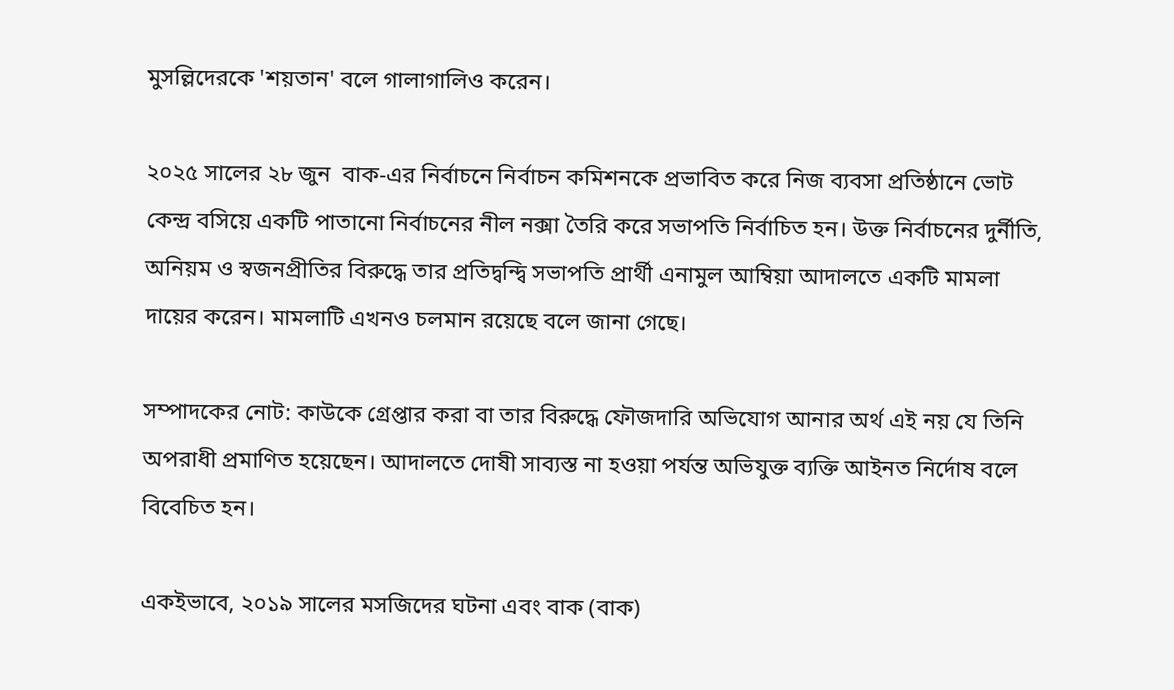মুসল্লিদেরকে 'শয়তান' বলে গালাগালিও করেন।

২০২৫ সালের ২৮ জুন  বাক-এর নির্বাচনে নির্বাচন কমিশনকে প্রভাবিত করে নিজ ব্যবসা প্রতিষ্ঠানে ভোট কেন্দ্র বসিয়ে একটি পাতানো নির্বাচনের নীল নক্সা তৈরি করে সভাপতি নির্বাচিত হন। উক্ত নির্বাচনের দুর্নীতি, অনিয়ম ও স্বজনপ্রীতির বিরুদ্ধে তার প্রতিদ্বন্দ্বি সভাপতি প্রার্থী এনামুল আম্বিয়া আদালতে একটি মামলা দায়ের করেন। মামলাটি এখনও চলমান রয়েছে বলে জানা গেছে।

সম্পাদকের নোট: কাউকে গ্রেপ্তার করা বা তার বিরুদ্ধে ফৌজদারি অভিযোগ আনার অর্থ এই নয় যে তিনি অপরাধী প্রমাণিত হয়েছেন। আদালতে দোষী সাব্যস্ত না হওয়া পর্যন্ত অভিযুক্ত ব্যক্তি আইনত নির্দোষ বলে বিবেচিত হন।

একইভাবে, ২০১৯ সালের মসজিদের ঘটনা এবং বাক (বাক)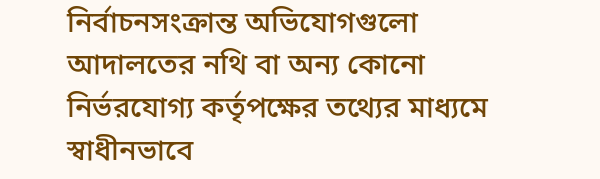নির্বাচনসংক্রান্ত অভিযোগগুলো আদালতের নথি বা অন্য কোনো নির্ভরযোগ্য কর্তৃপক্ষের তথ্যের মাধ্যমে স্বাধীনভাবে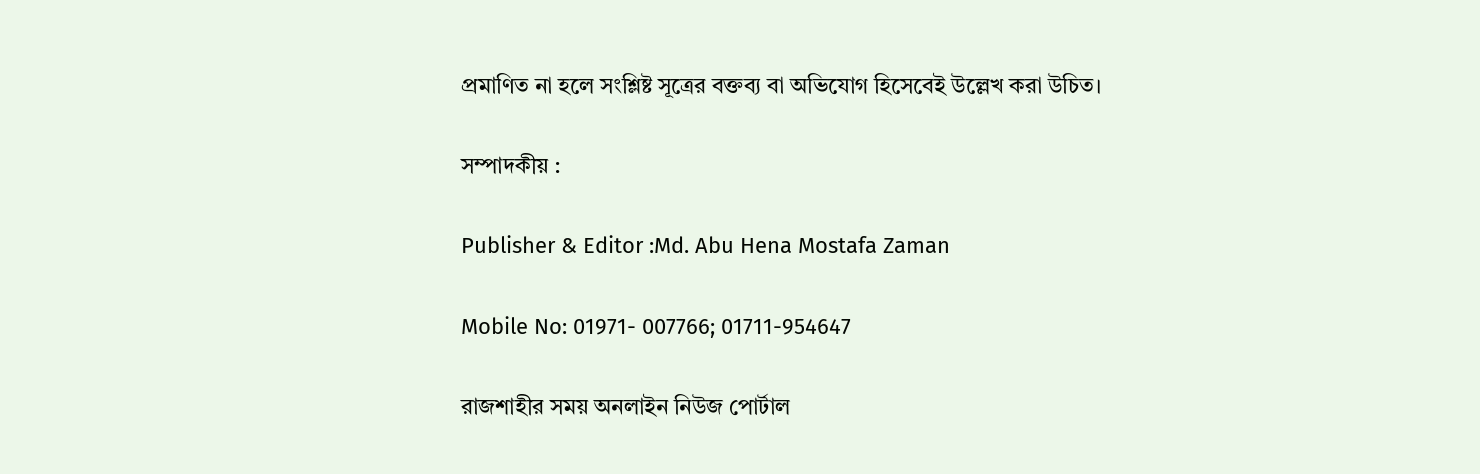প্রমাণিত না হলে সংশ্লিষ্ট সূত্রের বক্তব্য বা অভিযোগ হিসেবেই উল্লেখ করা উচিত।

সম্পাদকীয় :

Publisher & Editor :Md. Abu Hena Mostafa Zaman

Mobile No: 01971- 007766; 01711-954647

রাজশাহীর সময় অনলাইন নিউজ পোর্টাল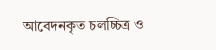আবেদনকৃত চলচ্চিত্র ও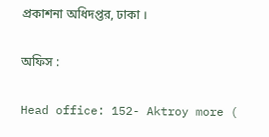প্রকাশনা অধিদপ্তর, ঢাকা ।

অফিস :

Head office: 152- Aktroy more (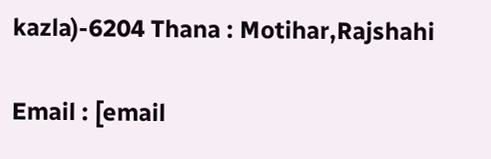kazla)-6204 Thana : Motihar,Rajshahi

Email : [email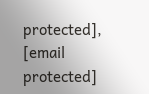protected],                    [email protected]